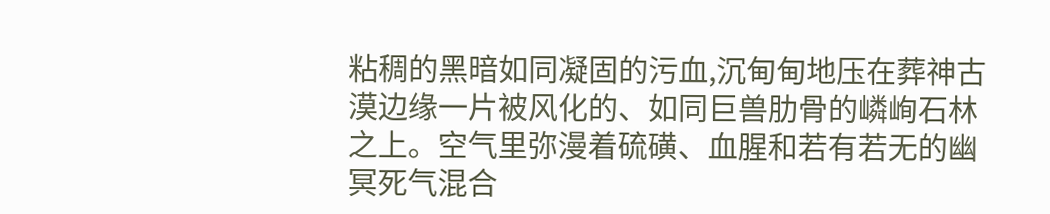粘稠的黑暗如同凝固的污血,沉甸甸地压在葬神古漠边缘一片被风化的、如同巨兽肋骨的嶙峋石林之上。空气里弥漫着硫磺、血腥和若有若无的幽冥死气混合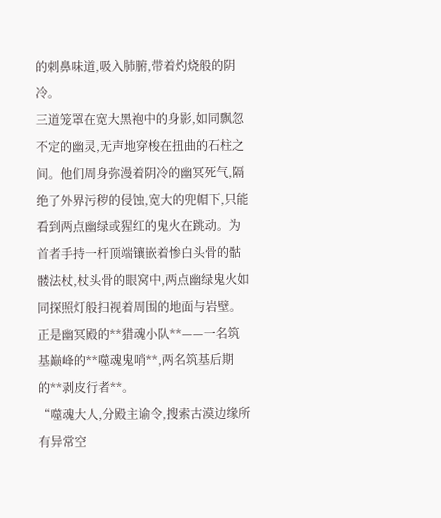的刺鼻味道,吸入肺腑,带着灼烧般的阴冷。
三道笼罩在宽大黑袍中的身影,如同飘忽不定的幽灵,无声地穿梭在扭曲的石柱之间。他们周身弥漫着阴冷的幽冥死气,隔绝了外界污秽的侵蚀,宽大的兜帽下,只能看到两点幽绿或猩红的鬼火在跳动。为首者手持一杆顶端镶嵌着惨白头骨的骷髅法杖,杖头骨的眼窝中,两点幽绿鬼火如同探照灯般扫视着周围的地面与岩壁。正是幽冥殿的**猎魂小队**——一名筑基巅峰的**噬魂鬼哨**,两名筑基后期的**剥皮行者**。
“噬魂大人,分殿主谕令,搜索古漠边缘所有异常空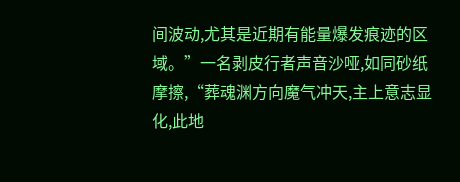间波动,尤其是近期有能量爆发痕迹的区域。”一名剥皮行者声音沙哑,如同砂纸摩擦,“葬魂渊方向魔气冲天,主上意志显化,此地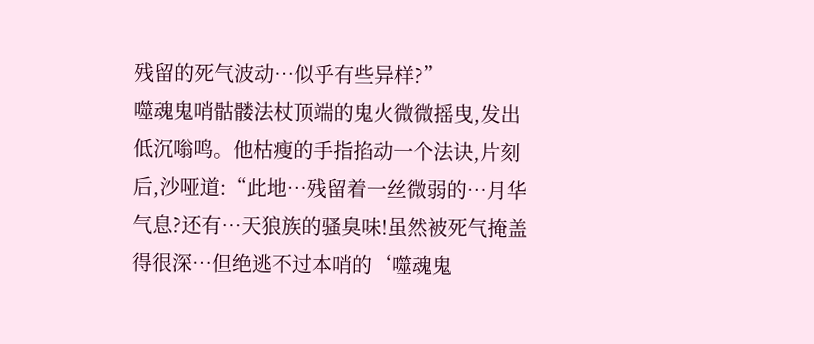残留的死气波动…似乎有些异样?”
噬魂鬼哨骷髅法杖顶端的鬼火微微摇曳,发出低沉嗡鸣。他枯瘦的手指掐动一个法诀,片刻后,沙哑道:“此地…残留着一丝微弱的…月华气息?还有…天狼族的骚臭味!虽然被死气掩盖得很深…但绝逃不过本哨的‘噬魂鬼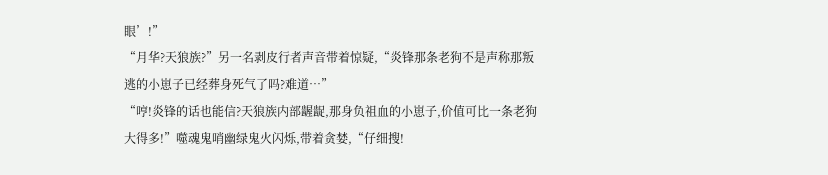眼’!”
“月华?天狼族?”另一名剥皮行者声音带着惊疑,“炎锋那条老狗不是声称那叛逃的小崽子已经葬身死气了吗?难道…”
“哼!炎锋的话也能信?天狼族内部龌龊,那身负祖血的小崽子,价值可比一条老狗大得多!”噬魂鬼哨幽绿鬼火闪烁,带着贪婪,“仔细搜!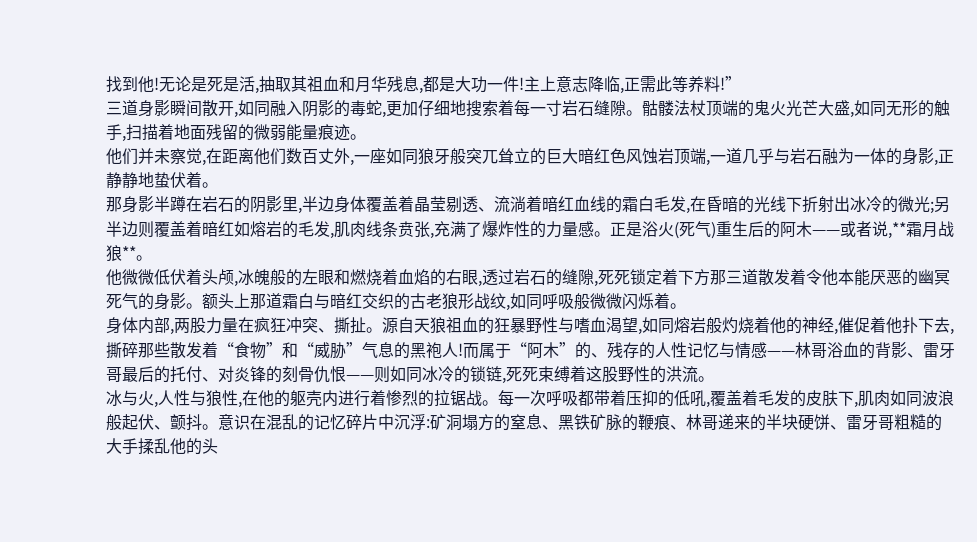找到他!无论是死是活,抽取其祖血和月华残息,都是大功一件!主上意志降临,正需此等养料!”
三道身影瞬间散开,如同融入阴影的毒蛇,更加仔细地搜索着每一寸岩石缝隙。骷髅法杖顶端的鬼火光芒大盛,如同无形的触手,扫描着地面残留的微弱能量痕迹。
他们并未察觉,在距离他们数百丈外,一座如同狼牙般突兀耸立的巨大暗红色风蚀岩顶端,一道几乎与岩石融为一体的身影,正静静地蛰伏着。
那身影半蹲在岩石的阴影里,半边身体覆盖着晶莹剔透、流淌着暗红血线的霜白毛发,在昏暗的光线下折射出冰冷的微光;另半边则覆盖着暗红如熔岩的毛发,肌肉线条贲张,充满了爆炸性的力量感。正是浴火(死气)重生后的阿木——或者说,**霜月战狼**。
他微微低伏着头颅,冰魄般的左眼和燃烧着血焰的右眼,透过岩石的缝隙,死死锁定着下方那三道散发着令他本能厌恶的幽冥死气的身影。额头上那道霜白与暗红交织的古老狼形战纹,如同呼吸般微微闪烁着。
身体内部,两股力量在疯狂冲突、撕扯。源自天狼祖血的狂暴野性与嗜血渴望,如同熔岩般灼烧着他的神经,催促着他扑下去,撕碎那些散发着“食物”和“威胁”气息的黑袍人!而属于“阿木”的、残存的人性记忆与情感——林哥浴血的背影、雷牙哥最后的托付、对炎锋的刻骨仇恨——则如同冰冷的锁链,死死束缚着这股野性的洪流。
冰与火,人性与狼性,在他的躯壳内进行着惨烈的拉锯战。每一次呼吸都带着压抑的低吼,覆盖着毛发的皮肤下,肌肉如同波浪般起伏、颤抖。意识在混乱的记忆碎片中沉浮:矿洞塌方的窒息、黑铁矿脉的鞭痕、林哥递来的半块硬饼、雷牙哥粗糙的大手揉乱他的头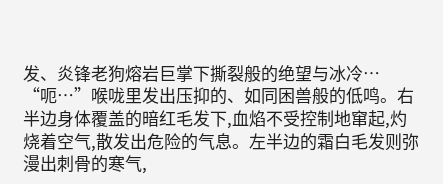发、炎锋老狗熔岩巨掌下撕裂般的绝望与冰冷…
“呃…”喉咙里发出压抑的、如同困兽般的低鸣。右半边身体覆盖的暗红毛发下,血焰不受控制地窜起,灼烧着空气,散发出危险的气息。左半边的霜白毛发则弥漫出刺骨的寒气,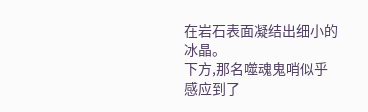在岩石表面凝结出细小的冰晶。
下方,那名噬魂鬼哨似乎感应到了